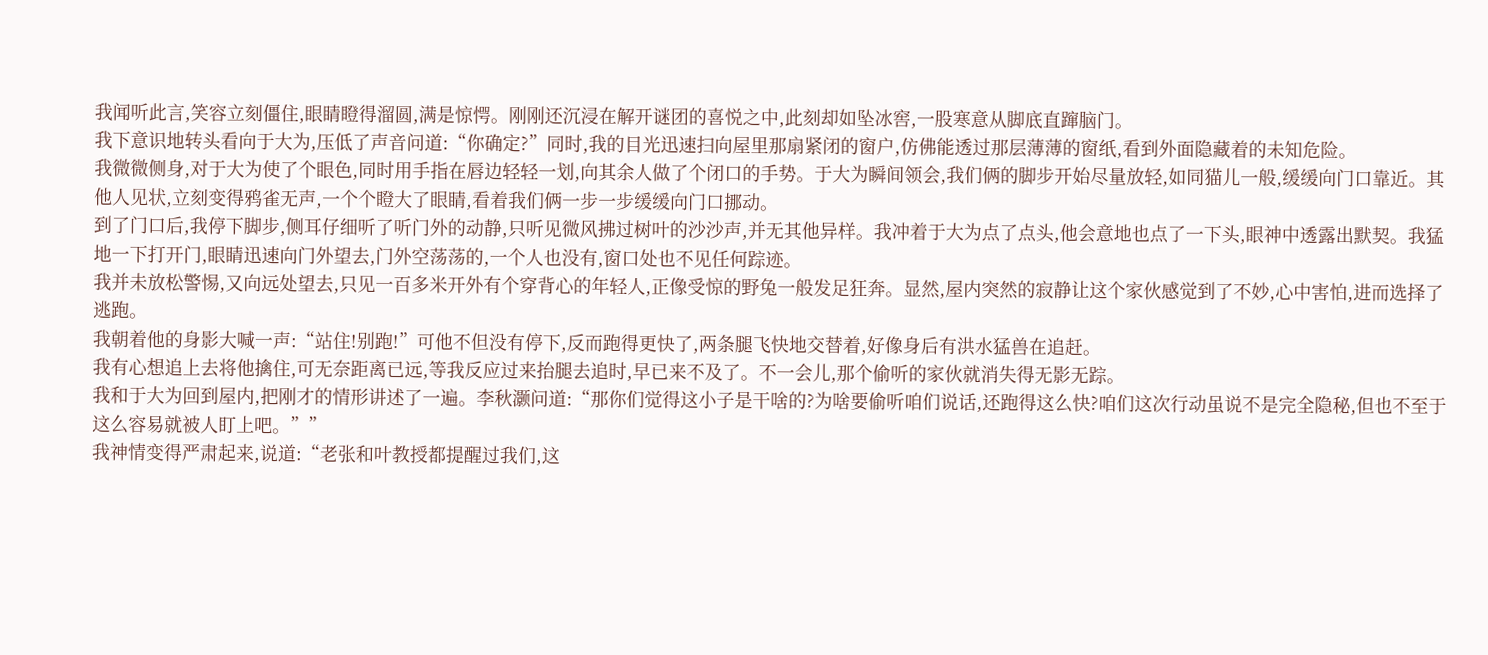我闻听此言,笑容立刻僵住,眼睛瞪得溜圆,满是惊愕。刚刚还沉浸在解开谜团的喜悦之中,此刻却如坠冰窖,一股寒意从脚底直蹿脑门。
我下意识地转头看向于大为,压低了声音问道:“你确定?”同时,我的目光迅速扫向屋里那扇紧闭的窗户,仿佛能透过那层薄薄的窗纸,看到外面隐藏着的未知危险。
我微微侧身,对于大为使了个眼色,同时用手指在唇边轻轻一划,向其余人做了个闭口的手势。于大为瞬间领会,我们俩的脚步开始尽量放轻,如同猫儿一般,缓缓向门口靠近。其他人见状,立刻变得鸦雀无声,一个个瞪大了眼睛,看着我们俩一步一步缓缓向门口挪动。
到了门口后,我停下脚步,侧耳仔细听了听门外的动静,只听见微风拂过树叶的沙沙声,并无其他异样。我冲着于大为点了点头,他会意地也点了一下头,眼神中透露出默契。我猛地一下打开门,眼睛迅速向门外望去,门外空荡荡的,一个人也没有,窗口处也不见任何踪迹。
我并未放松警惕,又向远处望去,只见一百多米开外有个穿背心的年轻人,正像受惊的野兔一般发足狂奔。显然,屋内突然的寂静让这个家伙感觉到了不妙,心中害怕,进而选择了逃跑。
我朝着他的身影大喊一声:“站住!别跑!”可他不但没有停下,反而跑得更快了,两条腿飞快地交替着,好像身后有洪水猛兽在追赶。
我有心想追上去将他擒住,可无奈距离已远,等我反应过来抬腿去追时,早已来不及了。不一会儿,那个偷听的家伙就消失得无影无踪。
我和于大为回到屋内,把刚才的情形讲述了一遍。李秋灏问道:“那你们觉得这小子是干啥的?为啥要偷听咱们说话,还跑得这么快?咱们这次行动虽说不是完全隐秘,但也不至于这么容易就被人盯上吧。””
我神情变得严肃起来,说道:“老张和叶教授都提醒过我们,这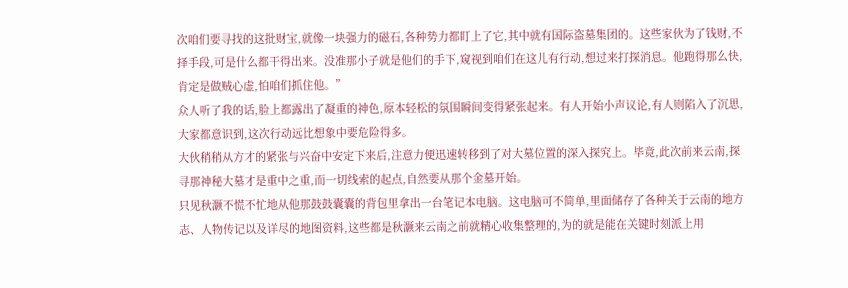次咱们要寻找的这批财宝,就像一块强力的磁石,各种势力都盯上了它,其中就有国际盗墓集团的。这些家伙为了钱财,不择手段,可是什么都干得出来。没准那小子就是他们的手下,窥视到咱们在这儿有行动,想过来打探消息。他跑得那么快,肯定是做贼心虚,怕咱们抓住他。”
众人听了我的话,脸上都露出了凝重的神色,原本轻松的氛围瞬间变得紧张起来。有人开始小声议论,有人则陷入了沉思,大家都意识到,这次行动远比想象中要危险得多。
大伙稍稍从方才的紧张与兴奋中安定下来后,注意力便迅速转移到了对大墓位置的深入探究上。毕竟,此次前来云南,探寻那神秘大墓才是重中之重,而一切线索的起点,自然要从那个金墓开始。
只见秋灏不慌不忙地从他那鼓鼓囊囊的背包里拿出一台笔记本电脑。这电脑可不简单,里面储存了各种关于云南的地方志、人物传记以及详尽的地图资料,这些都是秋灏来云南之前就精心收集整理的,为的就是能在关键时刻派上用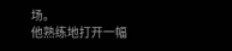场。
他熟练地打开一幅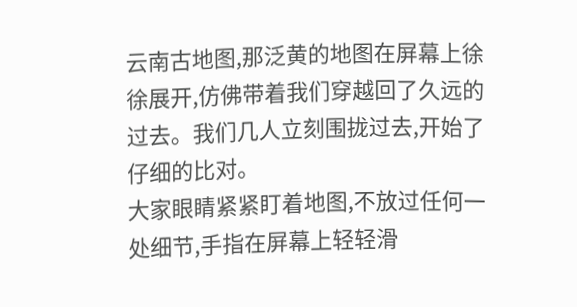云南古地图,那泛黄的地图在屏幕上徐徐展开,仿佛带着我们穿越回了久远的过去。我们几人立刻围拢过去,开始了仔细的比对。
大家眼睛紧紧盯着地图,不放过任何一处细节,手指在屏幕上轻轻滑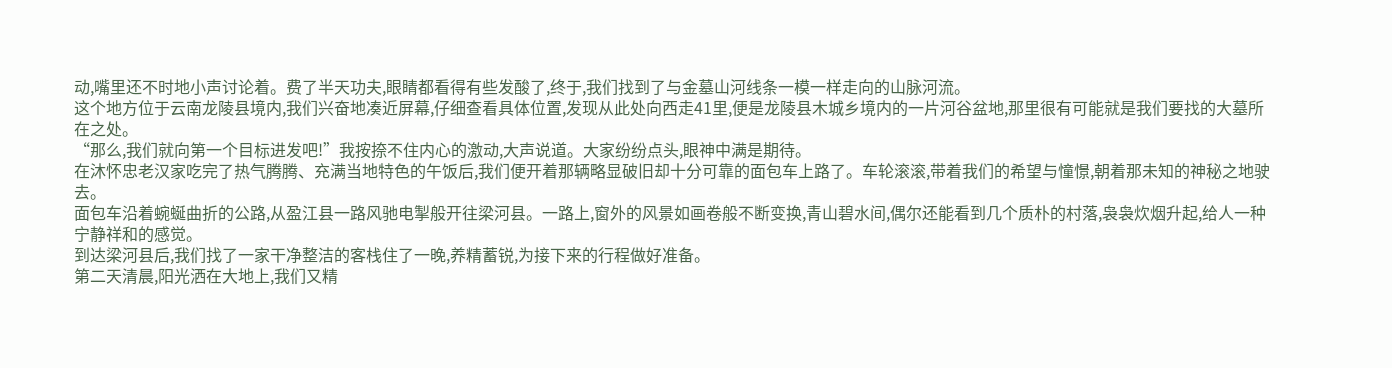动,嘴里还不时地小声讨论着。费了半天功夫,眼睛都看得有些发酸了,终于,我们找到了与金墓山河线条一模一样走向的山脉河流。
这个地方位于云南龙陵县境内,我们兴奋地凑近屏幕,仔细查看具体位置,发现从此处向西走41里,便是龙陵县木城乡境内的一片河谷盆地,那里很有可能就是我们要找的大墓所在之处。
“那么,我们就向第一个目标进发吧!”我按捺不住内心的激动,大声说道。大家纷纷点头,眼神中满是期待。
在沐怀忠老汉家吃完了热气腾腾、充满当地特色的午饭后,我们便开着那辆略显破旧却十分可靠的面包车上路了。车轮滚滚,带着我们的希望与憧憬,朝着那未知的神秘之地驶去。
面包车沿着蜿蜒曲折的公路,从盈江县一路风驰电掣般开往梁河县。一路上,窗外的风景如画卷般不断变换,青山碧水间,偶尔还能看到几个质朴的村落,袅袅炊烟升起,给人一种宁静祥和的感觉。
到达梁河县后,我们找了一家干净整洁的客栈住了一晚,养精蓄锐,为接下来的行程做好准备。
第二天清晨,阳光洒在大地上,我们又精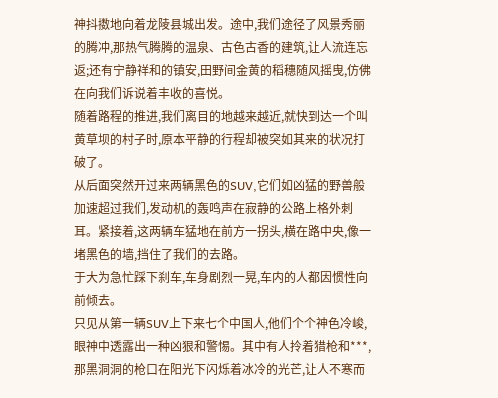神抖擞地向着龙陵县城出发。途中,我们途径了风景秀丽的腾冲,那热气腾腾的温泉、古色古香的建筑,让人流连忘返;还有宁静祥和的镇安,田野间金黄的稻穗随风摇曳,仿佛在向我们诉说着丰收的喜悦。
随着路程的推进,我们离目的地越来越近,就快到达一个叫黄草坝的村子时,原本平静的行程却被突如其来的状况打破了。
从后面突然开过来两辆黑色的SUV,它们如凶猛的野兽般加速超过我们,发动机的轰鸣声在寂静的公路上格外刺耳。紧接着,这两辆车猛地在前方一拐头,横在路中央,像一堵黑色的墙,挡住了我们的去路。
于大为急忙踩下刹车,车身剧烈一晃,车内的人都因惯性向前倾去。
只见从第一辆SUV上下来七个中国人,他们个个神色冷峻,眼神中透露出一种凶狠和警惕。其中有人拎着猎枪和***,那黑洞洞的枪口在阳光下闪烁着冰冷的光芒,让人不寒而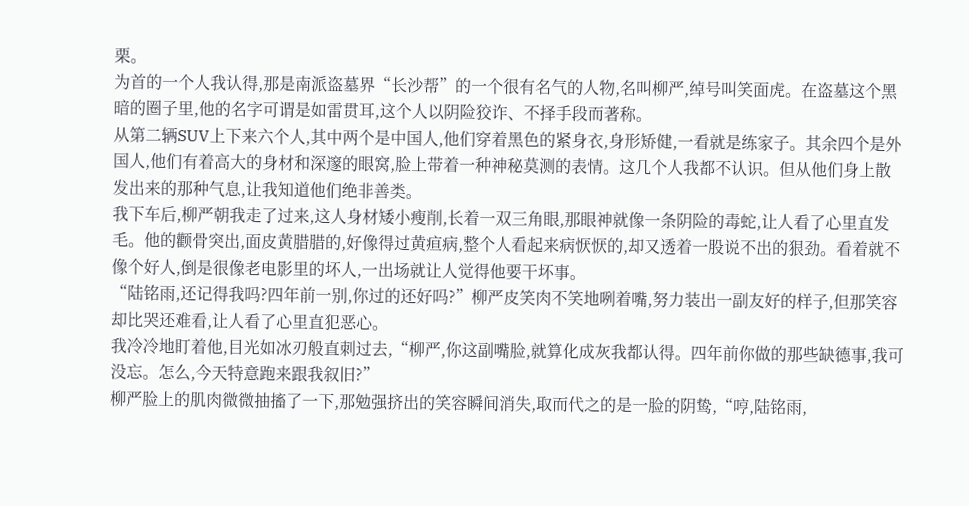栗。
为首的一个人我认得,那是南派盗墓界“长沙帮”的一个很有名气的人物,名叫柳严,绰号叫笑面虎。在盗墓这个黑暗的圈子里,他的名字可谓是如雷贯耳,这个人以阴险狡诈、不择手段而著称。
从第二辆SUV上下来六个人,其中两个是中国人,他们穿着黑色的紧身衣,身形矫健,一看就是练家子。其余四个是外国人,他们有着高大的身材和深邃的眼窝,脸上带着一种神秘莫测的表情。这几个人我都不认识。但从他们身上散发出来的那种气息,让我知道他们绝非善类。
我下车后,柳严朝我走了过来,这人身材矮小瘦削,长着一双三角眼,那眼神就像一条阴险的毒蛇,让人看了心里直发毛。他的颧骨突出,面皮黄腊腊的,好像得过黄疸病,整个人看起来病恹恹的,却又透着一股说不出的狠劲。看着就不像个好人,倒是很像老电影里的坏人,一出场就让人觉得他要干坏事。
“陆铭雨,还记得我吗?四年前一别,你过的还好吗?”柳严皮笑肉不笑地咧着嘴,努力装出一副友好的样子,但那笑容却比哭还难看,让人看了心里直犯恶心。
我冷冷地盯着他,目光如冰刃般直刺过去,“柳严,你这副嘴脸,就算化成灰我都认得。四年前你做的那些缺德事,我可没忘。怎么,今天特意跑来跟我叙旧?”
柳严脸上的肌肉微微抽搐了一下,那勉强挤出的笑容瞬间消失,取而代之的是一脸的阴鸷,“哼,陆铭雨,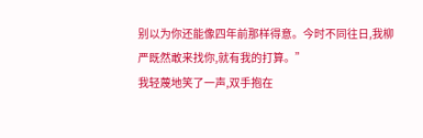别以为你还能像四年前那样得意。今时不同往日,我柳严既然敢来找你,就有我的打算。”
我轻蔑地笑了一声,双手抱在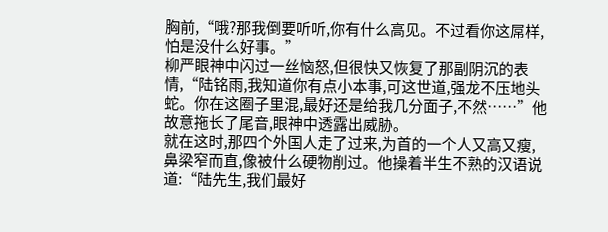胸前,“哦?那我倒要听听,你有什么高见。不过看你这屌样,怕是没什么好事。”
柳严眼神中闪过一丝恼怒,但很快又恢复了那副阴沉的表情,“陆铭雨,我知道你有点小本事,可这世道,强龙不压地头蛇。你在这圈子里混,最好还是给我几分面子,不然……”他故意拖长了尾音,眼神中透露出威胁。
就在这时,那四个外国人走了过来,为首的一个人又高又瘦,鼻梁窄而直,像被什么硬物削过。他操着半生不熟的汉语说道:“陆先生,我们最好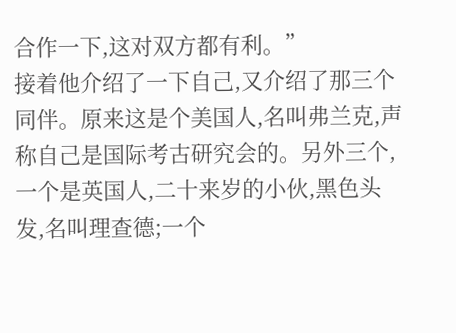合作一下,这对双方都有利。”
接着他介绍了一下自己,又介绍了那三个同伴。原来这是个美国人,名叫弗兰克,声称自己是国际考古研究会的。另外三个,一个是英国人,二十来岁的小伙,黑色头发,名叫理查德;一个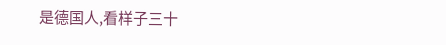是德国人,看样子三十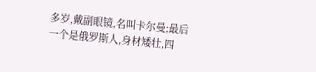多岁,戴副眼镜,名叫卡尔曼;最后一个是俄罗斯人,身材矮壮,四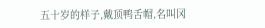五十岁的样子,戴顶鸭舌帽,名叫冈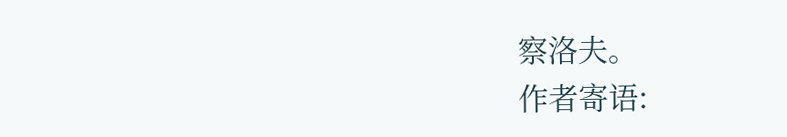察洛夫。
作者寄语: